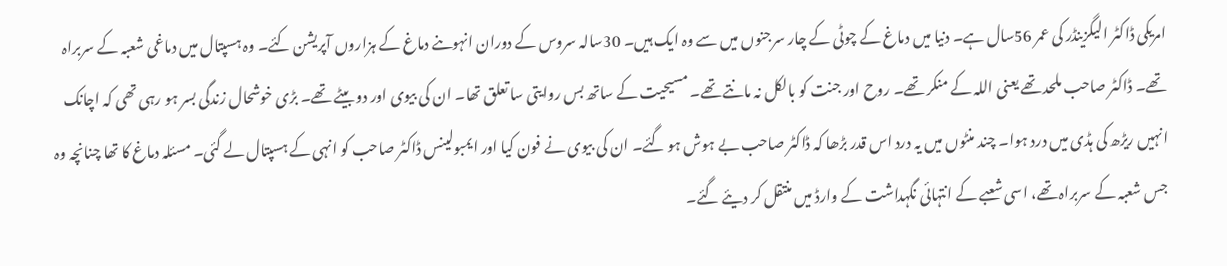امریکی ڈاکٹر الیگزینڈر کی عمر 56سال ہے۔ دنیا میں دماغ کے چوٹی کے چار سرجنوں میں سے وہ ایک ہیں۔ 30سالہ سروس کے دوران انہوںنے دماغ کے ہزاروں آپریشن کئے۔ وہ ہسپتال میں دماغی شعبہ کے سربراہ تھے۔ ڈاکٹر صاحب ملحد تھے یعنی اللہ کے منکر تھے۔ روح اور جنت کو بالکل نہ مانتے تھے۔ مسیحیت کے ساتھ بس روایتی سا تعلق تھا۔ ان کی بیوی اور دو بیٹے تھے۔ بڑی خوشحال زندگی بسر ہو رہی تھی کہ اچانک انہیں ریڑھ کی ہڈی میں درد ہوا۔ چند منٹوں میں یہ درد اس قدر بڑھا کہ ڈاکٹر صاحب بے ہوش ہو گئے۔ ان کی بیوی نے فون کیا اور ایمبولینس ڈاکٹر صاحب کو انہی کے ہسپتال لے گئی۔ مسئلہ دماغ کا تھا چنانچہ وہ جس شعبہ کے سربراہ تھے، اسی شعبے کے انتہائی نگہداشت کے وارڈ میں منتقل کر دیئے گئے۔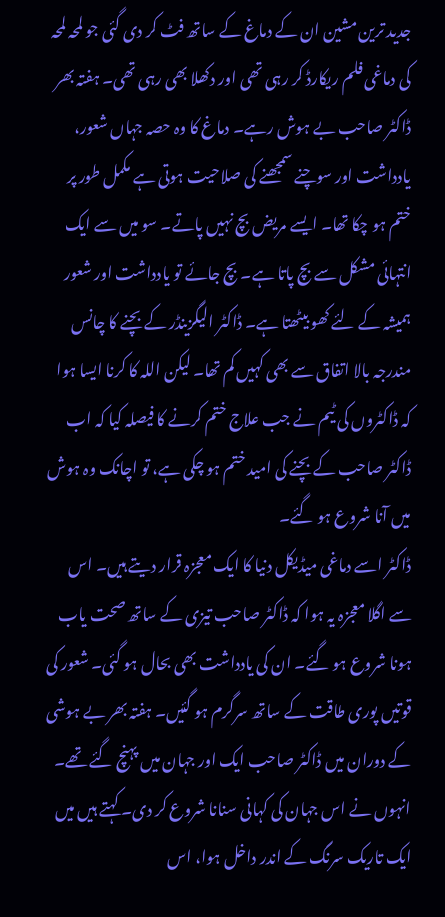جدید ترین مشین ان کے دماغ کے ساتھ فٹ کر دی گئی جو لمحہ لمحہ کی دماغی فلم ریکارڈ کر رہی تھی اور دکھلا بھی رہی تھی۔ ہفتہ بھر ڈاکٹر صاحب بے ہوش رہے۔ دماغ کا وہ حصہ جہاں شعور، یادداشت اور سوچنے سمجھنے کی صلاحیت ہوتی ہے مکمل طور پر ختم ہو چکا تھا۔ ایسے مریض بچ نہیں پاتے۔ سو میں سے ایک انتہائی مشکل سے بچ پاتا ہے۔ بچ جائے تو یادداشت اور شعور ہمیشہ کے لئے کھو بیٹھتا ہے۔ ڈاکٹر الیگزینڈر کے بچنے کا چانس مندرجہ بالا اتفاق سے بھی کہیں کم تھا۔ لیکن اللہ کا کرنا ایسا ہوا کہ ڈاکٹروں کی ٹیم نے جب علاج ختم کرنے کا فیصلہ کیا کہ اب ڈاکٹر صاحب کے بچنے کی امید ختم ہو چکی ہے، تو اچانک وہ ہوش میں آنا شروع ہو گئے۔
ڈاکٹر اسے دماغی میڈیکل دنیا کا ایک معجزہ قرار دیتے ہیں۔ اس سے اگلا معجزہ یہ ہوا کہ ڈاکٹر صاحب تیزی کے ساتھ صحت یاب ہونا شروع ہو گئے۔ ان کی یادداشت بھی بحال ہو گئی۔ شعور کی قوتیں پوری طاقت کے ساتھ سرگرم ہو گئیں۔ ہفتہ بھر بے ہوشی کے دوران میں ڈاکٹر صاحب ایک اور جہان میں پہنچ گئے تھے۔ انہوں نے اس جہان کی کہانی سنانا شروع کر دی۔ کہتے ہیں میں ایک تاریک سرنگ کے اندر داخل ہوا، اس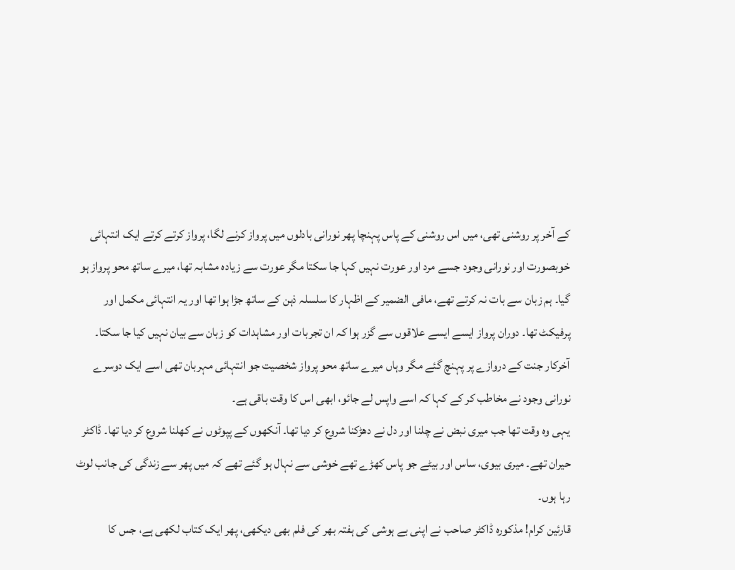کے آخر پر روشنی تھی، میں اس روشنی کے پاس پہنچا پھر نورانی بادلوں میں پرواز کرنے لگا، پرواز کرتے کرتے ایک انتہائی خوبصورت اور نورانی وجود جسے مرد اور عورت نہیں کہا جا سکتا مگر عورت سے زیادہ مشابہ تھا، میرے ساتھ محو پرواز ہو گیا۔ ہم زبان سے بات نہ کرتے تھے، مافی الضمیر کے اظہار کا سلسلہ ذہن کے ساتھ جڑا ہوا تھا اور یہ انتہائی مکمل اور پرفیکٹ تھا۔ دوران پرواز ایسے ایسے علاقوں سے گزر ہوا کہ ان تجربات اور مشاہدات کو زبان سے بیان نہیں کیا جا سکتا۔ آخرکار جنت کے دروازے پر پہنچ گئے مگر وہاں میرے ساتھ محو پرواز شخصیت جو انتہائی مہربان تھی اسے ایک دوسرے نورانی وجود نے مخاطب کر کے کہا کہ اسے واپس لے جائو، ابھی اس کا وقت باقی ہے۔
یہی وہ وقت تھا جب میری نبض نے چلنا اور دل نے دھڑکنا شروع کر دیا تھا۔ آنکھوں کے پپوٹوں نے کھلنا شروع کر دیا تھا۔ ڈاکٹر حیران تھے۔ میری بیوی، ساس اور بیٹے جو پاس کھڑے تھے خوشی سے نہال ہو گئے تھے کہ میں پھر سے زندگی کی جانب لوٹ رہا ہوں۔
قارئین کرام! مذکورہ ڈاکٹر صاحب نے اپنی بے ہوشی کی ہفتہ بھر کی فلم بھی دیکھی، پھر ایک کتاب لکھی ہے، جس کا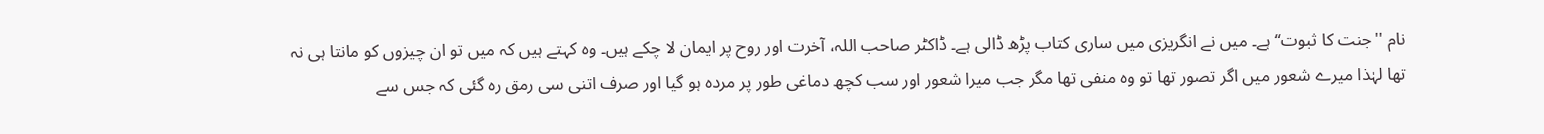نام ''جنت کا ثبوت‘‘ ہے۔ میں نے انگریزی میں ساری کتاب پڑھ ڈالی ہے۔ ڈاکٹر صاحب اللہ، آخرت اور روح پر ایمان لا چکے ہیں۔ وہ کہتے ہیں کہ میں تو ان چیزوں کو مانتا ہی نہ تھا لہٰذا میرے شعور میں اگر تصور تھا تو وہ منفی تھا مگر جب میرا شعور اور سب کچھ دماغی طور پر مردہ ہو گیا اور صرف اتنی سی رمق رہ گئی کہ جس سے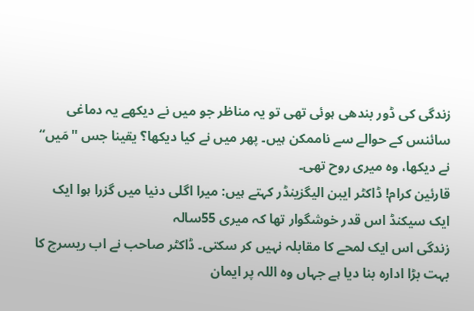زندگی کی ڈور بندھی ہوئی تھی تو یہ مناظر جو میں نے دیکھے یہ دماغی سائنس کے حوالے سے ناممکن ہیں۔ پھر میں نے کیا دیکھا؟ یقینا جس ''مَیں‘‘ نے دیکھا، وہ میری روح تھی۔
قارئین کرام! ڈاکٹر ایبن الیگزینڈر کہتے ہیں: میرا اگلی دنیا میں گزرا ہوا ایک ایک سیکنڈ اس قدر خوشگوار تھا کہ میری 55سالہ
زندگی اس ایک لمحے کا مقابلہ نہیں کر سکتی۔ ڈاکٹر صاحب نے اب ریسرچ کا بہت بڑا ادارہ بنا دیا ہے جہاں وہ اللہ پر ایمان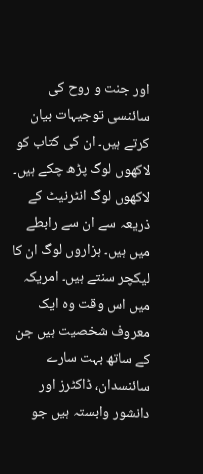اور جنت و روح کی سائنسی توجیہات بیان کرتے ہیں۔ ان کی کتاب کو لاکھوں لوگ پڑھ چکے ہیں۔ لاکھوں لوگ انٹرنیٹ کے ذریعہ سے ان سے رابطے میں ہیں۔ ہزاروں لوگ ان کا لیکچر سنتے ہیں۔ امریکہ میں اس وقت وہ ایک معروف شخصیت ہیں جن کے ساتھ بہت سارے سائنسدان، ڈاکٹرز اور دانشور وابستہ ہیں جو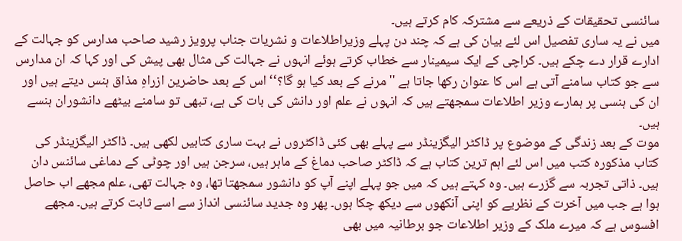سائنسی تحقیقات کے ذریعے سے مشترکہ کام کرتے ہیں۔
میں نے یہ ساری تفصیل اس لئے بیان کی ہے کہ چند دن پہلے وزیراطلاعات و نشریات جناب پرویز رشید صاحب مدارس کو جہالت کے ادارے قرار دے چکے ہیں۔ کراچی کے ایک سیمینار سے خطاب کرتے ہوئے انہوں نے جہالت کی مثال بھی پیش کی اور کہا کہ ان مدارس سے جو کتاب سامنے آتی ہے اس کا عنوان رکھا جاتا ہے ''مرنے کے بعد کیا ہو گا؟‘‘ اس کے بعد حاضرین ازراہِ مذاق ہنس دیتے ہیں اور ان کی ہنسی پر ہمارے وزیر اطلاعات سمجھتے ہیں کہ انہوں نے علم اور دانش کی بات کی ہے، تبھی تو سامنے بیٹھے دانشوران ہنسے ہیں۔
موت کے بعد زندگی کے موضوع پر ڈاکٹر الیگزینڈر سے پہلے بھی کئی ڈاکٹروں نے بہت ساری کتابیں لکھی ہیں۔ ڈاکٹر الیگزینڈر کی کتاب مذکورہ کتب میں اس لئے اہم ترین کتاب ہے کہ ڈاکٹر صاحب دماغ کے ماہر ہیں، سرجن ہیں اور چوٹی کے دماغی سائنس دان ہیں۔ ذاتی تجربہ سے گزرے ہیں۔ وہ کہتے ہیں کہ میں جو پہلے اپنے آپ کو دانشور سمجھتا تھا، وہ جہالت تھی، علم مجھے اب حاصل ہوا ہے جب میں آخرت کے نظریے کو اپنی آنکھوں سے دیکھ چکا ہوں۔ پھر وہ جدید سائنسی انداز سے اسے ثابت کرتے ہیں۔ مجھے افسوس ہے کہ میرے ملک کے وزیر اطلاعات جو برطانیہ میں بھی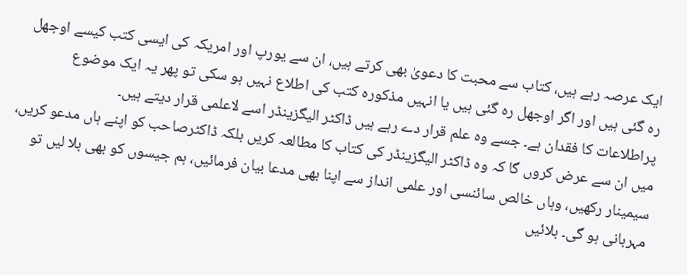ایک عرصہ رہے ہیں، کتاب سے محبت کا دعویٰ بھی کرتے ہیں، ان سے یورپ اور امریکہ کی ایسی کتب کیسے اوجھل رہ گئی ہیں اور اگر اوجھل رہ گئی ہیں یا انہیں مذکورہ کتب کی اطلاع نہیں ہو سکی تو پھر یہ ایک موضوع پراطلاعات کا فقدان ہے۔ جسے وہ علم قرار دے رہے ہیں ڈاکٹر الیگزینڈر اسے لاعلمی قرار دیتے ہیں۔
میں ان سے عرض کروں گا کہ وہ ڈاکٹر الیگزینڈر کی کتاب کا مطالعہ کریں بلکہ ڈاکٹرصاحب کو اپنے ہاں مدعو کریں، سیمینار رکھیں، وہاں خالص سائنسی اور علمی انداز سے اپنا بھی مدعا بیان فرمائیں، ہم جیسوں کو بھی بلا لیں تو مہربانی ہو گی۔ بلائیں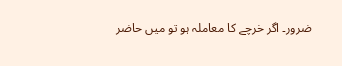ضرور۔ اگر خرچے کا معاملہ ہو تو میں حاضر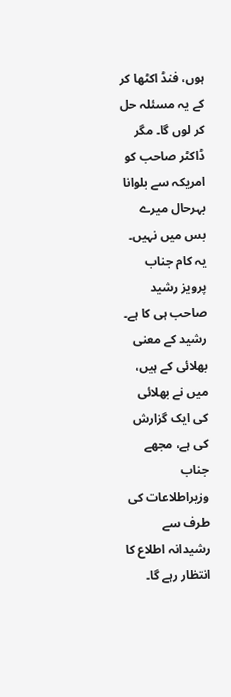ہوں، فنڈ اکٹھا کر کے یہ مسئلہ حل کر لوں گا۔ مگر ڈاکٹر صاحب کو امریکہ سے بلوانا بہرحال میرے بس میں نہیں۔ یہ کام جناب پرویز رشید صاحب ہی کا ہے۔ رشید کے معنی بھلائی کے ہیں، میں نے بھلائی کی ایک گزارش کی ہے، مجھے جناب وزیراطلاعات کی طرف سے رشیدانہ اطلاع کا انتظار رہے گا۔